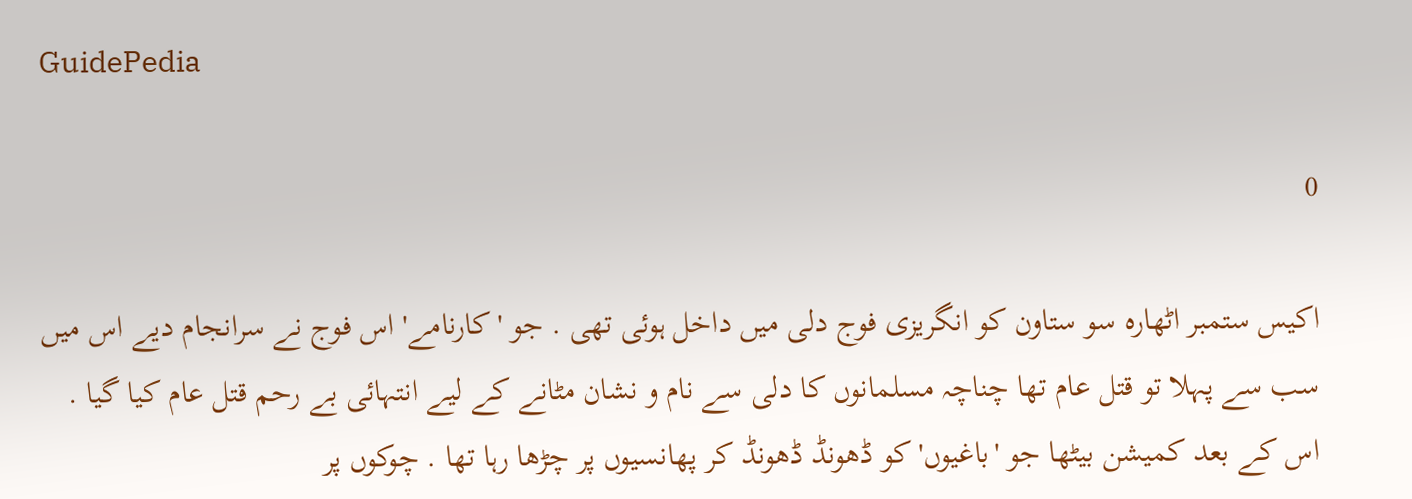GuidePedia

0

اکیس ستمبر اٹھارہ سو ستاون کو انگریزی فوج دلی میں داخل ہوئی تھی . جو 'کارنامے' اس فوج نے سرانجام دیے اس میں سب سے پہلا تو قتل عام تھا چناچہ مسلمانوں کا دلی سے نام و نشان مٹانے کے لیے انتہائی بے رحم قتل عام کیا گیا . اس کے بعد کمیشن بیٹھا جو 'باغیوں' کو ڈھونڈ ڈھونڈ کر پھانسیوں پر چڑھا رہا تھا . چوکوں پر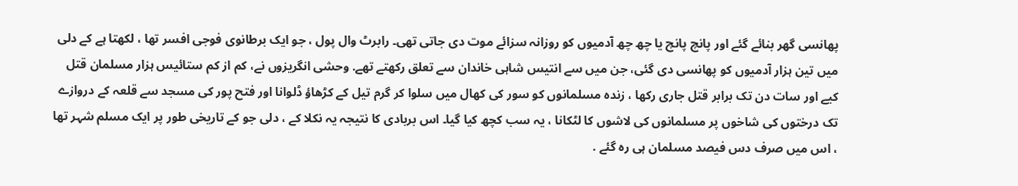پھانسی گھر بنائے گئے اور پانچ پانچ یا چھ چھ آدمیوں کو روزانہ سزائے موت دی جاتی تھی۔ رابرٹ وال پول ، جو ایک برطانوی فوجی افسر تھا ، لکھتا ہے کے دلی میں تین ہزار آدمیوں کو پھانسی دی گئی، جن میں سے انتیس شاہی خاندان سے تعلق رکھتے تھے. وحشی انگریزوں نے، کم از کم ستائیس ہزار مسلمان قتل کیے اور سات دن تک برابر قتل جاری رکھا ، زندہ مسلمانوں کو سور کی کھال میں سلوا کر گرم تیل کے کڑھاؤ ڈلوانا اور فتح پور کی مسجد سے قلعہ کے دروازے تک درختوں کی شاخوں پر مسلمانوں کی لاشوں کا لٹکانا ، یہ سب کچھ کیا گیا۔ اس بربادی کا نتیجہ یہ نکلا کے ، دلی جو کے تاریخی طور پر ایک مسلم شہر تھا ، اس میں صرف دس فیصد مسلمان ہی رہ گئے .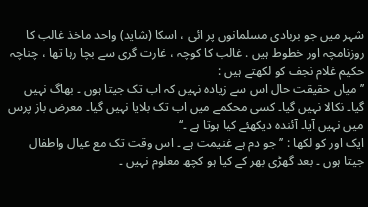شہر میں جو بربادی مسلمانوں پر ائی ، اسکا (شاید) واحد ماخذ غالب کا روزنامچہ اور خطوط ہیں . غالب کا کوچہ ، غارت گری سے بچا رہا تھا ، چناچہ حکیم غلام نجف کو لکھتے ہیں :
’’میاں حقیقت حال اس سے زیادہ نہیں کہ اب تک جیتا ہوں ۔ بھاگ نہیں گیا۔ نکالا نہیں گیا۔ کسی محکمے میں اب تک بلایا نہیں گیا۔ معرض باز پرس میں نہیں آیا۔ آئندہ دیکھئے کیا ہوتا ہے ۔‘‘
ایک اور کو لکھا : ’’جو دم ہے غنیمت ہے ۔ اس وقت تک مع عیال واطفال جیتا ہوں ۔ بعد گھڑی بھر کے کیا ہو کچھ معلوم نہیں ۔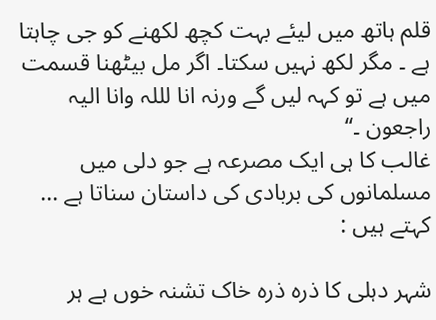قلم ہاتھ میں لیئے بہت کچھ لکھنے کو جی چاہتا ہے ۔ مگر لکھ نہیں سکتا۔ اگر مل بیٹھنا قسمت میں ہے تو کہہ لیں گے ورنہ انا لللہ وانا الیہ راجعون ۔‘‘
غالب کا ہی ایک مصرعہ ہے جو دلی میں مسلمانوں کی بربادی کی داستان سناتا ہے ... کہتے ہیں :

شہر دہلی کا ذرہ ذرہ خاک تشنہ خوں ہے ہر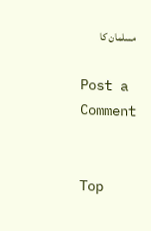مسلمان کا

Post a Comment


Top